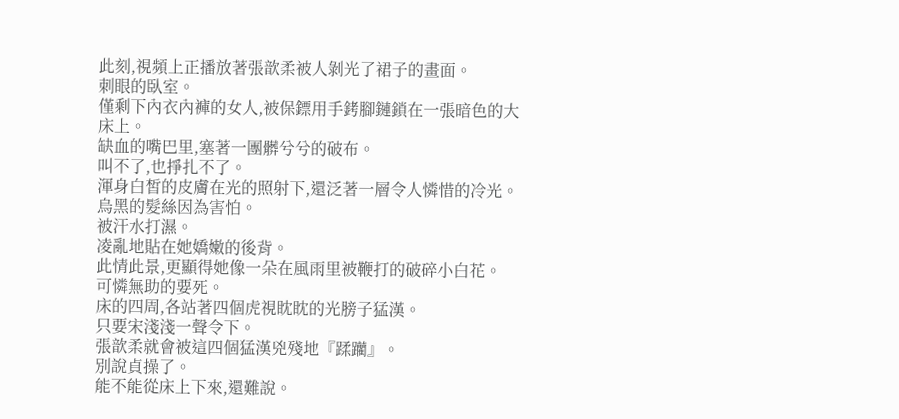此刻,視頻上正播放著張歆柔被人剝光了裙子的畫面。
刺眼的臥室。
僅剩下內衣內褲的女人,被保鏢用手銬腳鏈鎖在一張暗色的大床上。
缺血的嘴巴里,塞著一團髒兮兮的破布。
叫不了,也掙扎不了。
渾身白皙的皮膚在光的照射下,還泛著一層令人憐惜的冷光。
烏黑的髮絲因為害怕。
被汗水打濕。
凌亂地貼在她嬌嫩的後背。
此情此景,更顯得她像一朵在風雨里被鞭打的破碎小白花。
可憐無助的要死。
床的四周,各站著四個虎視眈眈的光膀子猛漢。
只要宋淺淺一聲令下。
張歆柔就會被這四個猛漢兇殘地『蹂躪』。
別說貞操了。
能不能從床上下來,還難說。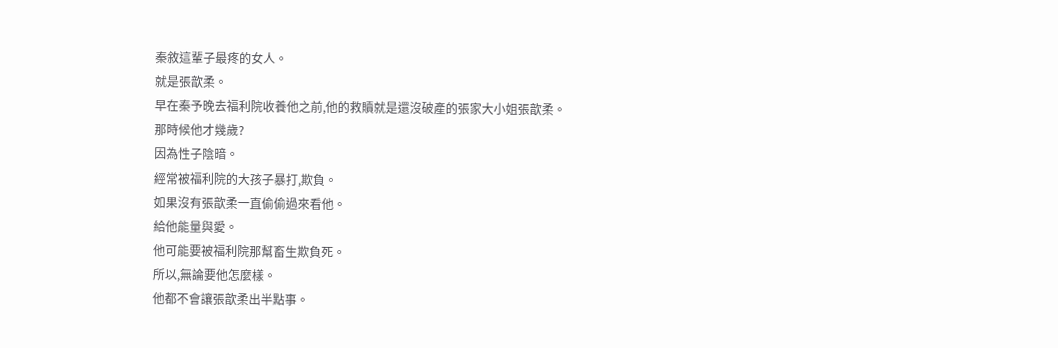秦敘這輩子最疼的女人。
就是張歆柔。
早在秦予晚去福利院收養他之前,他的救贖就是還沒破產的張家大小姐張歆柔。
那時候他才幾歲?
因為性子陰暗。
經常被福利院的大孩子暴打,欺負。
如果沒有張歆柔一直偷偷過來看他。
給他能量與愛。
他可能要被福利院那幫畜生欺負死。
所以,無論要他怎麼樣。
他都不會讓張歆柔出半點事。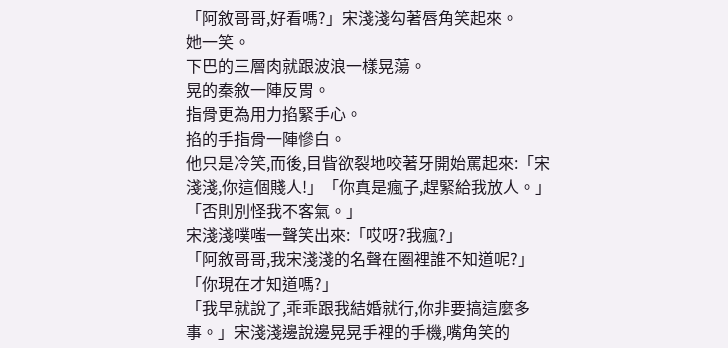「阿敘哥哥,好看嗎?」宋淺淺勾著唇角笑起來。
她一笑。
下巴的三層肉就跟波浪一樣晃蕩。
晃的秦敘一陣反胃。
指骨更為用力掐緊手心。
掐的手指骨一陣慘白。
他只是冷笑,而後,目眥欲裂地咬著牙開始罵起來:「宋淺淺,你這個賤人!」「你真是瘋子,趕緊給我放人。」
「否則別怪我不客氣。」
宋淺淺噗嗤一聲笑出來:「哎呀?我瘋?」
「阿敘哥哥,我宋淺淺的名聲在圈裡誰不知道呢?」
「你現在才知道嗎?」
「我早就說了,乖乖跟我結婚就行,你非要搞這麼多事。」宋淺淺邊說邊晃晃手裡的手機,嘴角笑的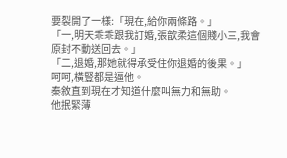要裂開了一樣:「現在,給你兩條路。」
「一,明天乖乖跟我訂婚,張歆柔這個賤小三,我會原封不動送回去。」
「二,退婚,那她就得承受住你退婚的後果。」
呵呵,橫豎都是逼他。
秦敘直到現在才知道什麼叫無力和無助。
他抿緊薄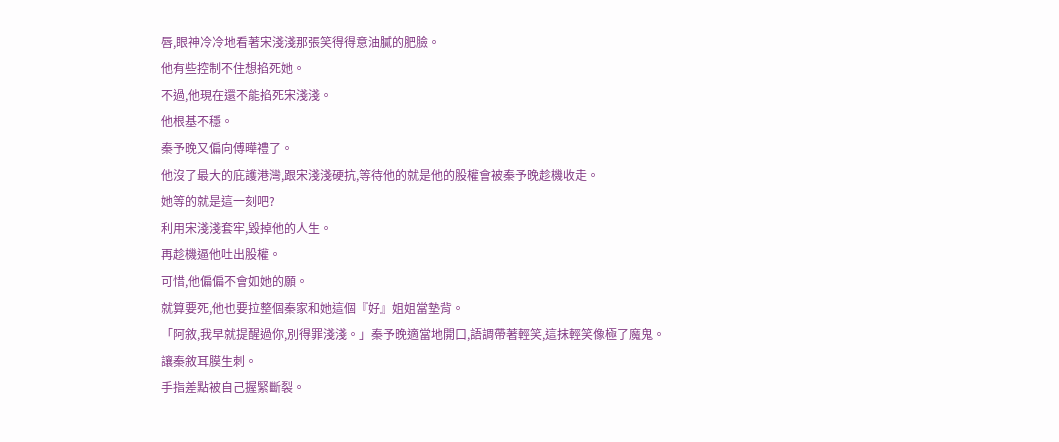唇,眼神冷冷地看著宋淺淺那張笑得得意油膩的肥臉。
他有些控制不住想掐死她。
不過,他現在還不能掐死宋淺淺。
他根基不穩。
秦予晚又偏向傅曄禮了。
他沒了最大的庇護港灣,跟宋淺淺硬抗,等待他的就是他的股權會被秦予晚趁機收走。
她等的就是這一刻吧?
利用宋淺淺套牢,毀掉他的人生。
再趁機逼他吐出股權。
可惜,他偏偏不會如她的願。
就算要死,他也要拉整個秦家和她這個『好』姐姐當墊背。
「阿敘,我早就提醒過你,別得罪淺淺。」秦予晚適當地開口,語調帶著輕笑,這抹輕笑像極了魔鬼。
讓秦敘耳膜生刺。
手指差點被自己握緊斷裂。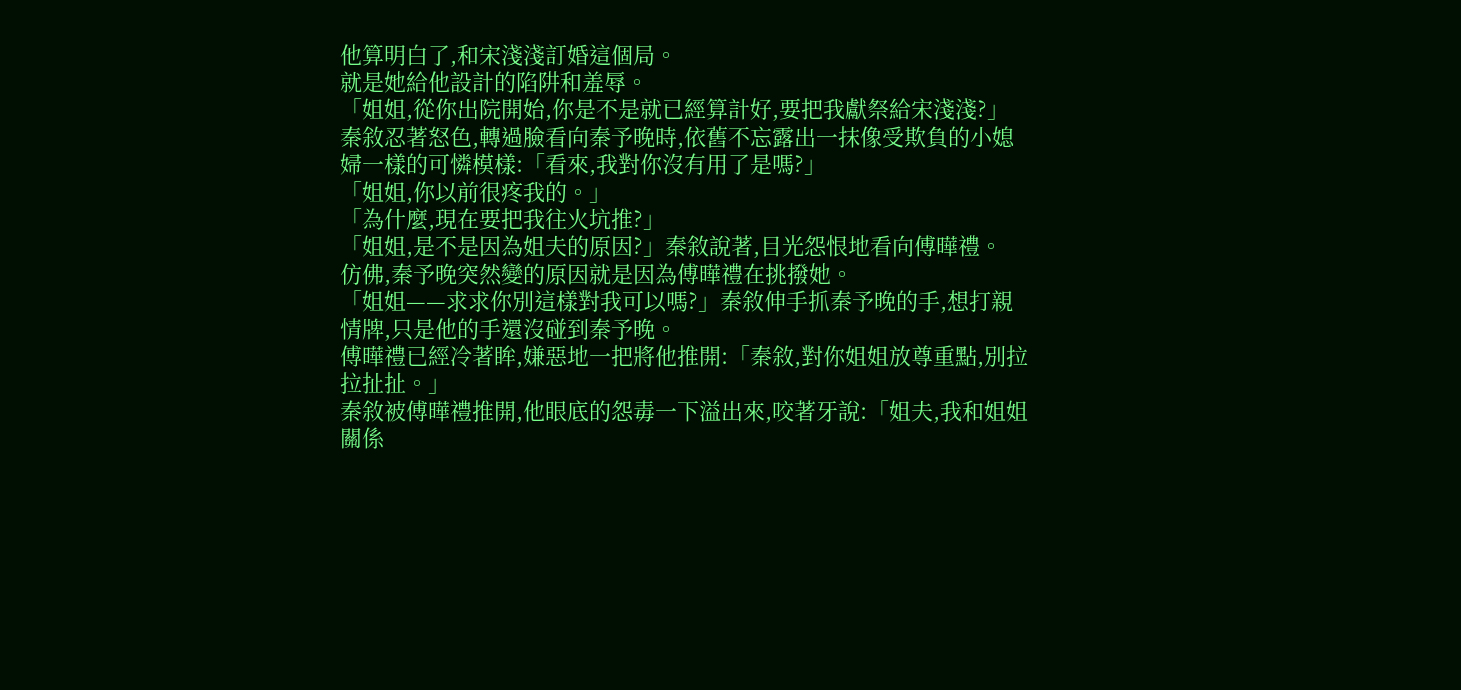他算明白了,和宋淺淺訂婚這個局。
就是她給他設計的陷阱和羞辱。
「姐姐,從你出院開始,你是不是就已經算計好,要把我獻祭給宋淺淺?」秦敘忍著怒色,轉過臉看向秦予晚時,依舊不忘露出一抹像受欺負的小媳婦一樣的可憐模樣:「看來,我對你沒有用了是嗎?」
「姐姐,你以前很疼我的。」
「為什麼,現在要把我往火坑推?」
「姐姐,是不是因為姐夫的原因?」秦敘說著,目光怨恨地看向傅曄禮。
仿佛,秦予晚突然變的原因就是因為傅曄禮在挑撥她。
「姐姐——求求你別這樣對我可以嗎?」秦敘伸手抓秦予晚的手,想打親情牌,只是他的手還沒碰到秦予晚。
傅曄禮已經冷著眸,嫌惡地一把將他推開:「秦敘,對你姐姐放尊重點,別拉拉扯扯。」
秦敘被傅曄禮推開,他眼底的怨毒一下溢出來,咬著牙說:「姐夫,我和姐姐關係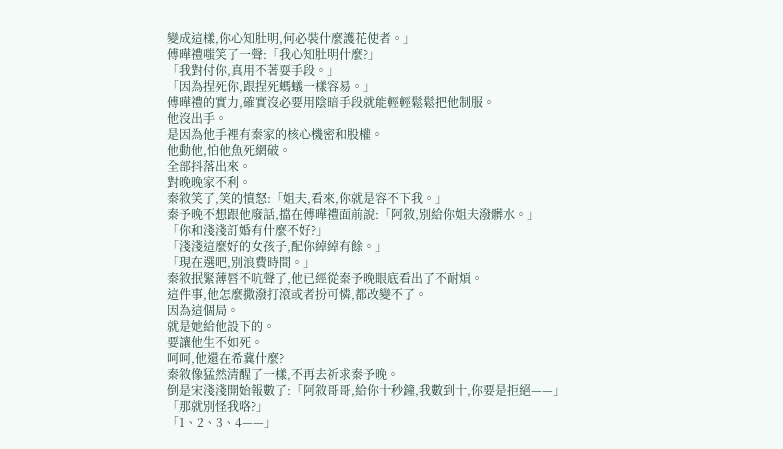變成這樣,你心知肚明,何必裝什麼護花使者。」
傅曄禮嗤笑了一聲:「我心知肚明什麼?」
「我對付你,真用不著耍手段。」
「因為捏死你,跟捏死螞蟻一樣容易。」
傅曄禮的實力,確實沒必要用陰暗手段就能輕輕鬆鬆把他制服。
他沒出手。
是因為他手裡有秦家的核心機密和股權。
他動他,怕他魚死網破。
全部抖落出來。
對晚晚家不利。
秦敘笑了,笑的憤怒:「姐夫,看來,你就是容不下我。」
秦予晚不想跟他廢話,擋在傅曄禮面前說:「阿敘,別給你姐夫潑髒水。」
「你和淺淺訂婚有什麼不好?」
「淺淺這麼好的女孩子,配你綽綽有餘。」
「現在選吧,別浪費時間。」
秦敘抿緊薄唇不吭聲了,他已經從秦予晚眼底看出了不耐煩。
這件事,他怎麼撒潑打滾或者扮可憐,都改變不了。
因為這個局。
就是她給他設下的。
要讓他生不如死。
呵呵,他還在希冀什麼?
秦敘像猛然清醒了一樣,不再去祈求秦予晚。
倒是宋淺淺開始報數了:「阿敘哥哥,給你十秒鐘,我數到十,你要是拒絕——」
「那就別怪我咯?」
「1、2、3、4——」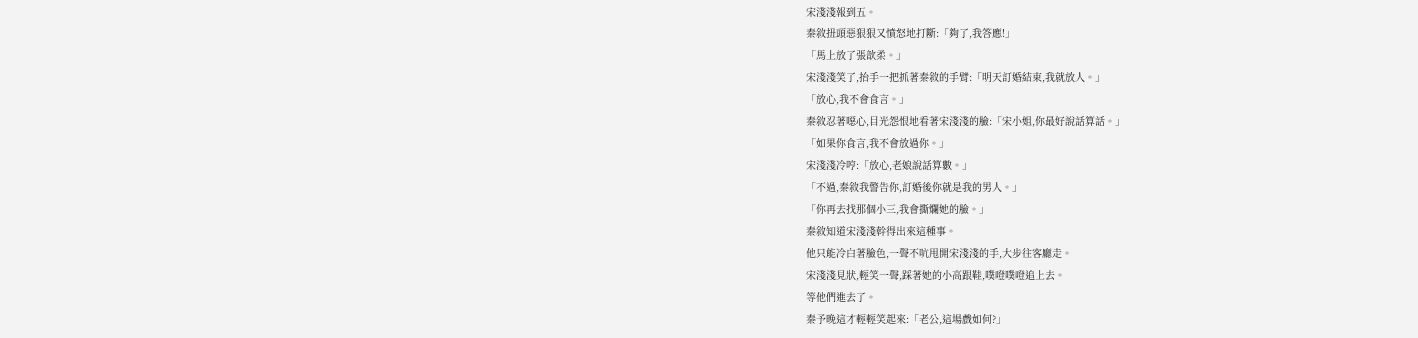宋淺淺報到五。
秦敘扭頭惡狠狠又憤怒地打斷:「夠了,我答應!」
「馬上放了張歆柔。」
宋淺淺笑了,抬手一把抓著秦敘的手臂:「明天訂婚結束,我就放人。」
「放心,我不會食言。」
秦敘忍著噁心,目光怨恨地看著宋淺淺的臉:「宋小姐,你最好說話算話。」
「如果你食言,我不會放過你。」
宋淺淺冷哼:「放心,老娘說話算數。」
「不過,秦敘我警告你,訂婚後你就是我的男人。」
「你再去找那個小三,我會撕爛她的臉。」
秦敘知道宋淺淺幹得出來這種事。
他只能冷白著臉色,一聲不吭甩開宋淺淺的手,大步往客廳走。
宋淺淺見狀,輕笑一聲,踩著她的小高跟鞋,噗噔噗噔追上去。
等他們進去了。
秦予晚這才輕輕笑起來:「老公,這場戲如何?」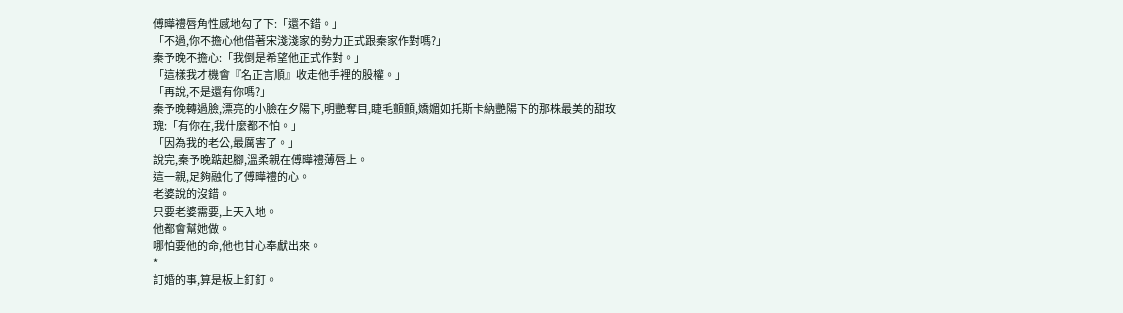傅曄禮唇角性感地勾了下:「還不錯。」
「不過,你不擔心他借著宋淺淺家的勢力正式跟秦家作對嗎?」
秦予晚不擔心:「我倒是希望他正式作對。」
「這樣我才機會『名正言順』收走他手裡的股權。」
「再說,不是還有你嗎?」
秦予晚轉過臉,漂亮的小臉在夕陽下,明艷奪目,睫毛顫顫,嬌媚如托斯卡納艷陽下的那株最美的甜玫瑰:「有你在,我什麼都不怕。」
「因為我的老公,最厲害了。」
說完,秦予晚踮起腳,溫柔親在傅曄禮薄唇上。
這一親,足夠融化了傅曄禮的心。
老婆說的沒錯。
只要老婆需要,上天入地。
他都會幫她做。
哪怕要他的命,他也甘心奉獻出來。
*
訂婚的事,算是板上釘釘。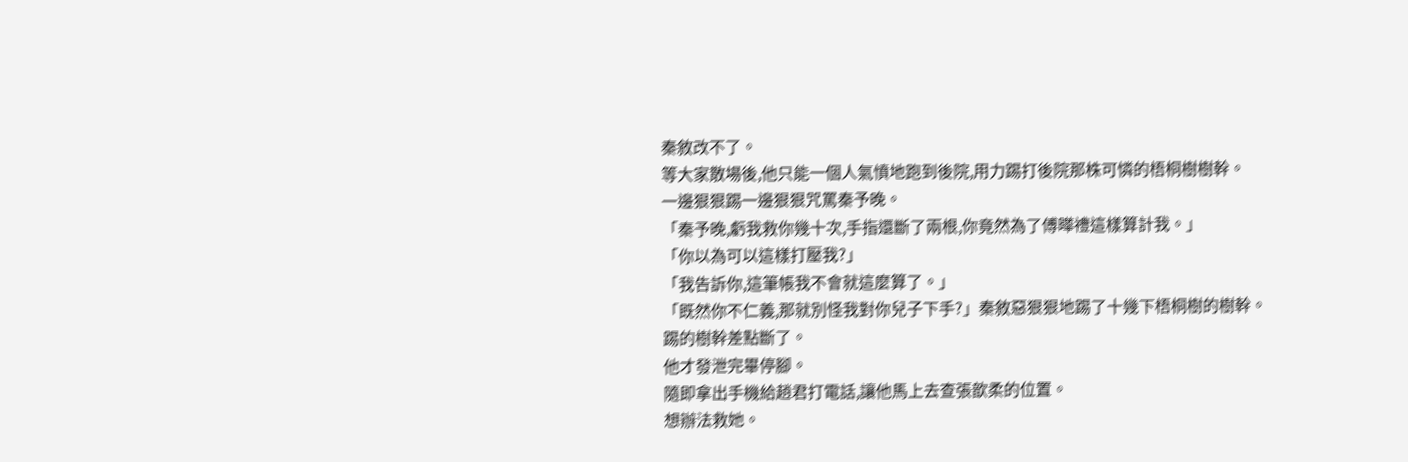秦敘改不了。
等大家散場後,他只能一個人氣憤地跑到後院,用力踢打後院那株可憐的梧桐樹樹幹。
一邊狠狠踢一邊狠狠咒罵秦予晚。
「秦予晚,虧我救你幾十次,手指還斷了兩根,你竟然為了傅曄禮這樣算計我。」
「你以為可以這樣打壓我?」
「我告訴你,這筆帳我不會就這麼算了。」
「既然你不仁義,那就別怪我對你兒子下手?」秦敘惡狠狠地踢了十幾下梧桐樹的樹幹。
踢的樹幹差點斷了。
他才發泄完畢停腳。
隨即拿出手機給趙君打電話,讓他馬上去查張歆柔的位置。
想辦法救她。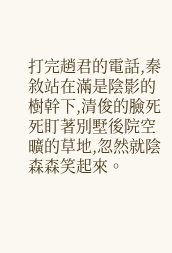打完趙君的電話,秦敘站在滿是陰影的樹幹下,清俊的臉死死盯著別墅後院空曠的草地,忽然就陰森森笑起來。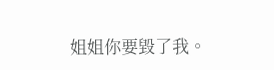姐姐你要毀了我。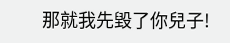那就我先毀了你兒子!